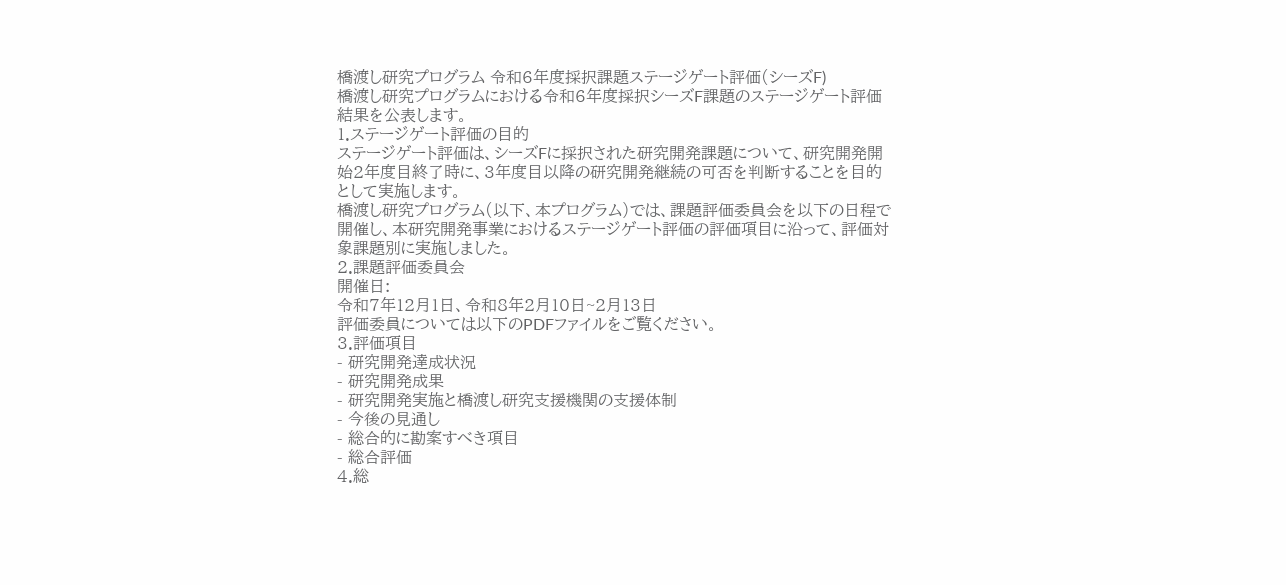橋渡し研究プログラム 令和6年度採択課題ステージゲート評価(シーズF)
橋渡し研究プログラムにおける令和6年度採択シーズF課題のステージゲート評価結果を公表します。
1.ステージゲート評価の目的
ステージゲート評価は、シーズFに採択された研究開発課題について、研究開発開始2年度目終了時に、3年度目以降の研究開発継続の可否を判断することを目的として実施します。
橋渡し研究プログラム(以下、本プログラム)では、課題評価委員会を以下の日程で開催し、本研究開発事業におけるステージゲート評価の評価項目に沿って、評価対象課題別に実施しました。
2.課題評価委員会
開催日:
令和7年12月1日、令和8年2月10日~2月13日
評価委員については以下のPDFファイルをご覧ください。
3.評価項目
- 研究開発達成状況
- 研究開発成果
- 研究開発実施と橋渡し研究支援機関の支援体制
- 今後の見通し
- 総合的に勘案すべき項目
- 総合評価
4.総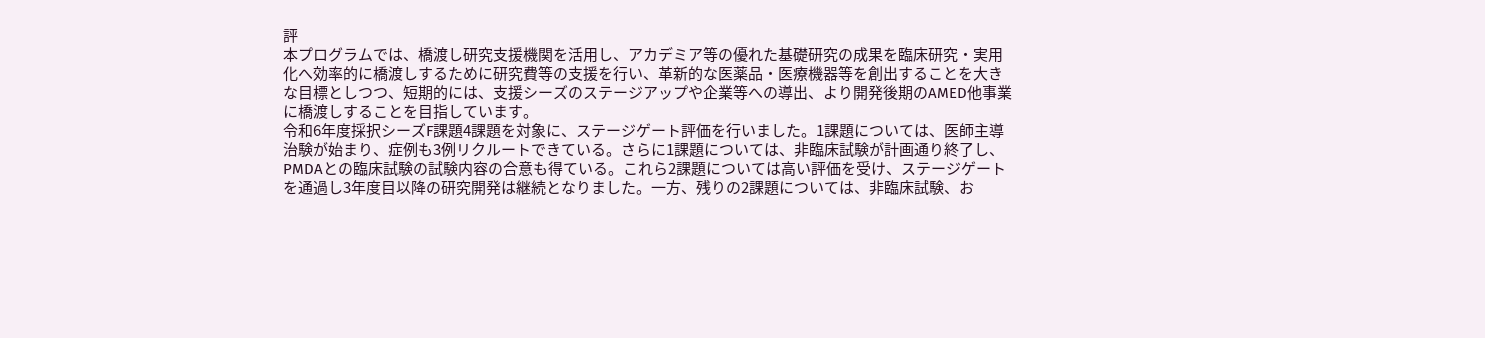評
本プログラムでは、橋渡し研究支援機関を活用し、アカデミア等の優れた基礎研究の成果を臨床研究・実用化へ効率的に橋渡しするために研究費等の支援を行い、革新的な医薬品・医療機器等を創出することを大きな目標としつつ、短期的には、支援シーズのステージアップや企業等への導出、より開発後期のAMED他事業に橋渡しすることを目指しています。
令和6年度採択シーズF課題4課題を対象に、ステージゲート評価を行いました。1課題については、医師主導治験が始まり、症例も3例リクルートできている。さらに1課題については、非臨床試験が計画通り終了し、PMDAとの臨床試験の試験内容の合意も得ている。これら2課題については高い評価を受け、ステージゲートを通過し3年度目以降の研究開発は継続となりました。一方、残りの2課題については、非臨床試験、お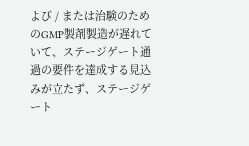よび / または治験のためのGMP製剤製造が遅れていて、ステージゲート通過の要件を達成する見込みが立たず、ステージゲート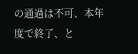の通過は不可、本年度で終了、と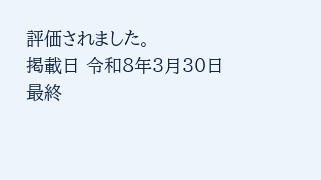評価されました。
掲載日 令和8年3月30日
最終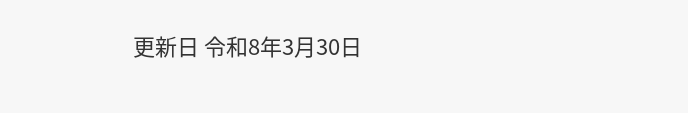更新日 令和8年3月30日